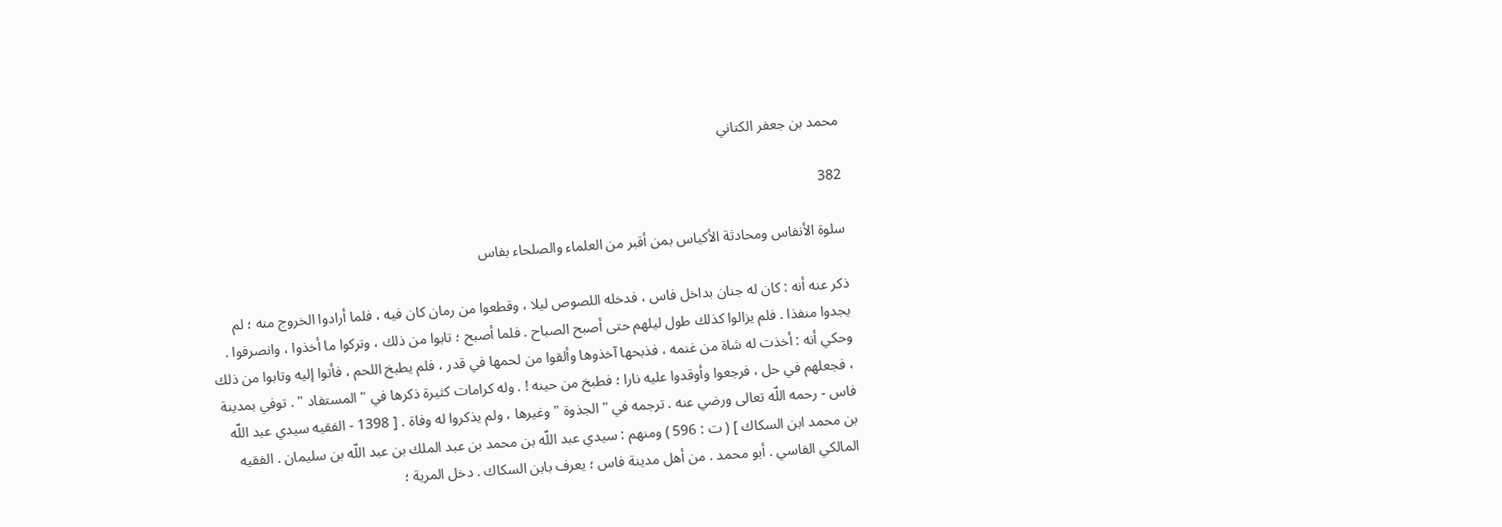محمد بن جعفر الكتاني

382

سلوة الأنفاس ومحادثة الأكياس بمن أقبر من العلماء والصلحاء بفاس

ذكر عنه أنه : كان له جنان بداخل فاس ، فدخله اللصوص ليلا ، وقطعوا من رمان كان فيه ، فلما أرادوا الخروج منه ؛ لم يجدوا منفذا . فلم يزالوا كذلك طول ليلهم حتى أصبح الصباح . فلما أصبح ؛ تابوا من ذلك ، وتركوا ما أخذوا ، وانصرفوا . وحكي أنه : أخذت له شاة من غنمه ، فذبحها آخذوها وألقوا من لحمها في قدر ، فلم يطبخ اللحم ، فأتوا إليه وتابوا من ذلك ، فجعلهم في حل ، فرجعوا وأوقدوا عليه نارا ؛ فطبخ من حينه ! . وله كرامات كثيرة ذكرها في " المستفاد " . توفي بمدينة فاس - رحمه اللّه تعالى ورضي عنه . ترجمه في " الجذوة " وغيرها ، ولم يذكروا له وفاة . [ 1398 - الفقيه سيدي عبد اللّه بن محمد ابن السكاك ] ( ت : 596 ) ومنهم : سيدي عبد اللّه بن محمد بن عبد الملك بن عبد اللّه بن سليمان . الفقيه المالكي الفاسي . أبو محمد . من أهل مدينة فاس ؛ يعرف بابن السكاك . دخل المرية ؛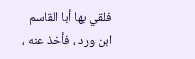فلقي بها أبا القاسم ابن ورد ، فأخذ عنه ،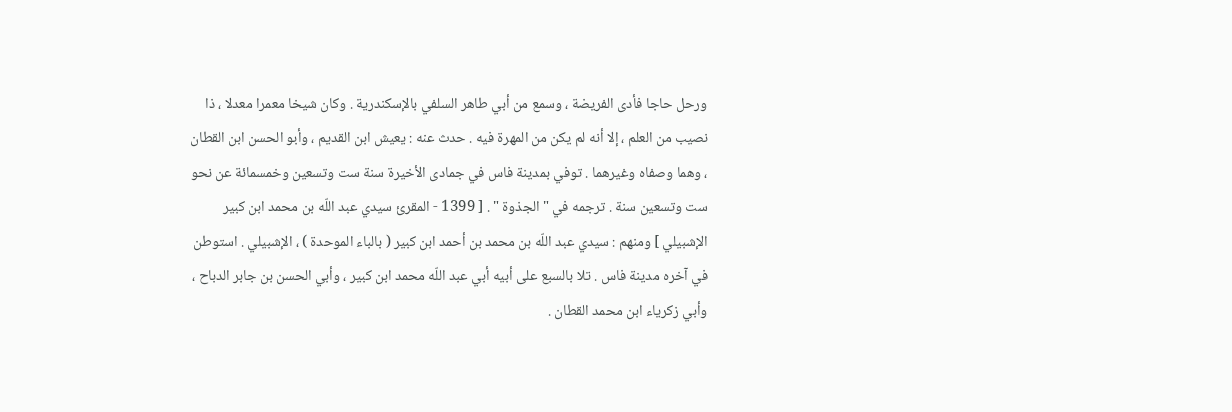ورحل حاجا فأدى الفريضة ، وسمع من أبي طاهر السلفي بالإسكندرية . وكان شيخا معمرا معدلا ، ذا نصيب من العلم ، إلا أنه لم يكن من المهرة فيه . حدث عنه : يعيش ابن القديم ، وأبو الحسن ابن القطان ، وهما وصفاه وغيرهما . توفي بمدينة فاس في جمادى الأخيرة سنة ست وتسعين وخمسمائة عن نحو ست وتسعين سنة . ترجمه في " الجذوة " . [ 1399 - المقرئ سيدي عبد اللّه بن محمد ابن كبير الإشبيلي ] ومنهم : سيدي عبد اللّه بن محمد بن أحمد ابن كبير ( بالباء الموحدة ) ، الإشبيلي . استوطن في آخره مدينة فاس . تلا بالسبع على أبيه أبي عبد اللّه محمد ابن كبير ، وأبي الحسن بن جابر الدباح ، وأبي زكرياء ابن محمد القطان .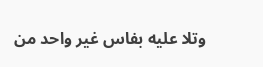وتلا عليه بفاس غير واحد من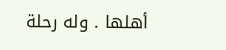أهلها . وله رحلة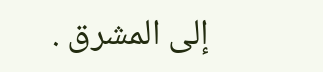إلى المشرق .